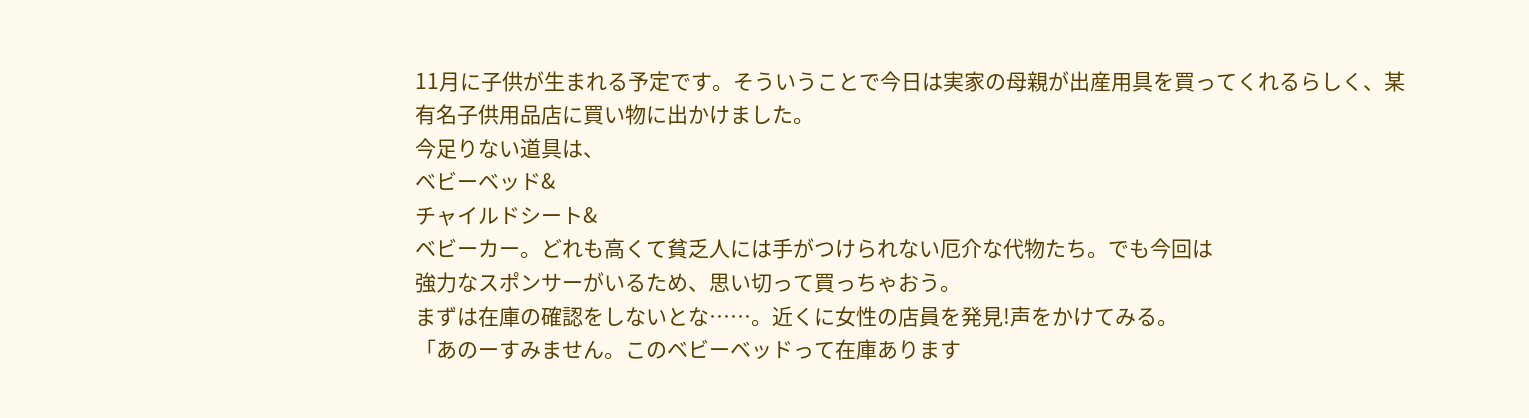11月に子供が生まれる予定です。そういうことで今日は実家の母親が出産用具を買ってくれるらしく、某有名子供用品店に買い物に出かけました。
今足りない道具は、
ベビーベッド&
チャイルドシート&
ベビーカー。どれも高くて貧乏人には手がつけられない厄介な代物たち。でも今回は
強力なスポンサーがいるため、思い切って買っちゃおう。
まずは在庫の確認をしないとな……。近くに女性の店員を発見!声をかけてみる。
「あのーすみません。このベビーベッドって在庫あります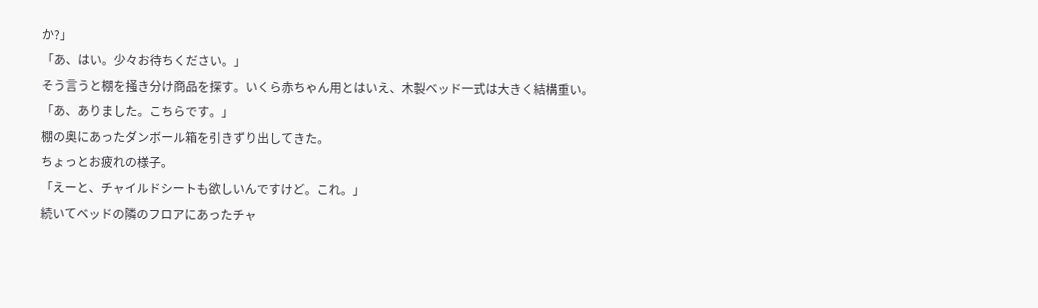か?」
「あ、はい。少々お待ちください。」
そう言うと棚を掻き分け商品を探す。いくら赤ちゃん用とはいえ、木製ベッド一式は大きく結構重い。
「あ、ありました。こちらです。」
棚の奥にあったダンボール箱を引きずり出してきた。
ちょっとお疲れの様子。
「えーと、チャイルドシートも欲しいんですけど。これ。」
続いてベッドの隣のフロアにあったチャ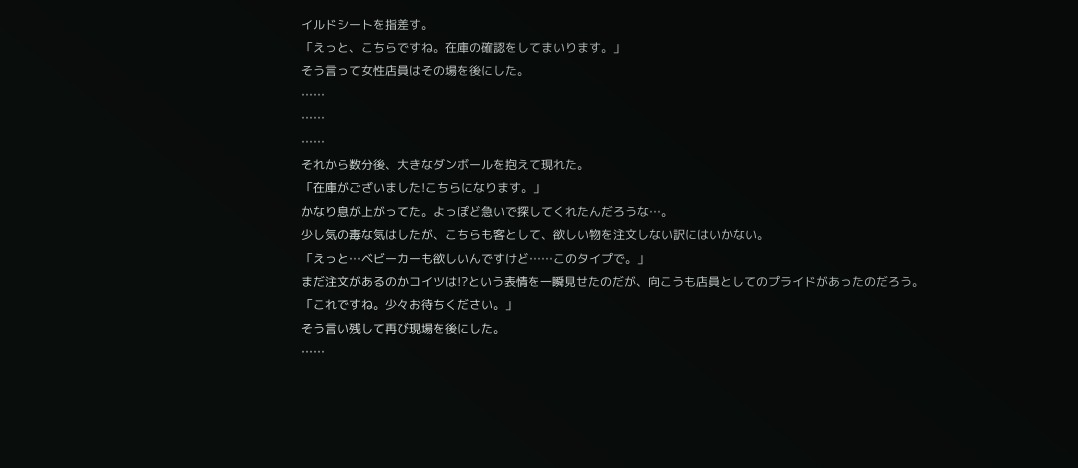イルドシートを指差す。
「えっと、こちらですね。在庫の確認をしてまいります。」
そう言って女性店員はその場を後にした。
……
……
……
それから数分後、大きなダンボールを抱えて現れた。
「在庫がございました!こちらになります。」
かなり息が上がってた。よっぽど急いで探してくれたんだろうな…。
少し気の毒な気はしたが、こちらも客として、欲しい物を注文しない訳にはいかない。
「えっと…ベビーカーも欲しいんですけど……このタイプで。」
まだ注文があるのかコイツは!?という表情を一瞬見せたのだが、向こうも店員としてのプライドがあったのだろう。
「これですね。少々お待ちください。」
そう言い残して再び現場を後にした。
……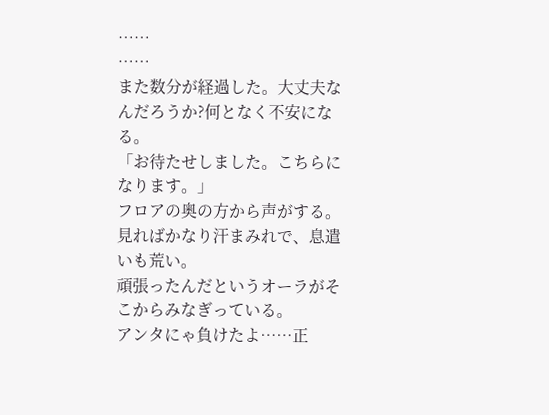……
……
また数分が経過した。大丈夫なんだろうか?何となく不安になる。
「お待たせしました。こちらになります。」
フロアの奥の方から声がする。見ればかなり汗まみれで、息遣いも荒い。
頑張ったんだというオーラがそこからみなぎっている。
アンタにゃ負けたよ……正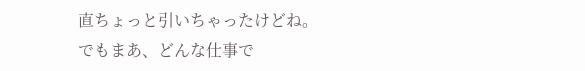直ちょっと引いちゃったけどね。
でもまあ、どんな仕事で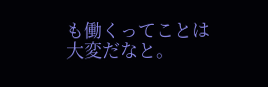も働くってことは大変だなと。